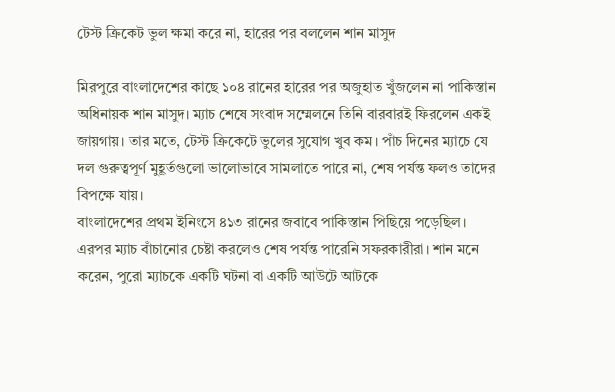টেস্ট ক্রিকেট ভুল ক্ষমা করে না, হারের পর বললেন শান মাসুদ

মিরপুরে বাংলাদেশের কাছে ১০৪ রানের হারের পর অজুহাত খুঁজলেন না পাকিস্তান অধিনায়ক শান মাসুদ। ম্যাচ শেষে সংবাদ সম্মেলনে তিনি বারবারই ফিরলেন একই জায়গায়। তার মতে, টেস্ট ক্রিকেটে ভুলের সুযোগ খুব কম। পাঁচ দিনের ম্যাচে যে দল গুরুত্বপূর্ণ মুহূর্তগুলো ভালোভাবে সামলাতে পারে না, শেষ পর্যন্ত ফলও তাদের বিপক্ষে যায়।
বাংলাদেশের প্রথম ইনিংসে ৪১৩ রানের জবাবে পাকিস্তান পিছিয়ে পড়েছিল। এরপর ম্যাচ বাঁচানোর চেষ্টা করলেও শেষ পর্যন্ত পারেনি সফরকারীরা। শান মনে করেন, পুরো ম্যাচকে একটি ঘটনা বা একটি আউটে আটকে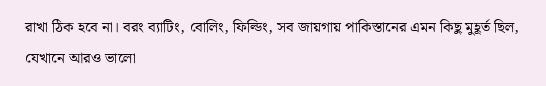রাখা ঠিক হবে না। বরং ব্যাটিং, বোলিং, ফিল্ডিং, সব জায়গায় পাকিস্তানের এমন কিছু মুহূর্ত ছিল, যেখানে আরও ভালো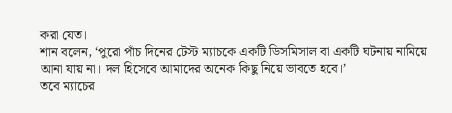করা যেত।
শান বলেন, ‘পুরো পাঁচ দিনের টেস্ট ম্যাচকে একটি ডিসমিসাল বা একটি ঘটনায় নামিয়ে আনা যায় না। দল হিসেবে আমাদের অনেক কিছু নিয়ে ভাবতে হবে।’
তবে ম্যাচের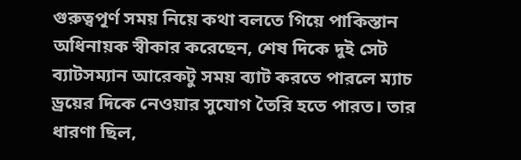গুরুত্বপূর্ণ সময় নিয়ে কথা বলতে গিয়ে পাকিস্তান অধিনায়ক স্বীকার করেছেন, শেষ দিকে দুই সেট ব্যাটসম্যান আরেকটু সময় ব্যাট করতে পারলে ম্যাচ ড্রয়ের দিকে নেওয়ার সুযোগ তৈরি হতে পারত। তার ধারণা ছিল,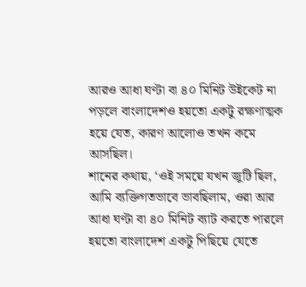আরও আধা ঘণ্টা বা ৪০ মিনিট উইকেট না পড়লে বাংলাদেশও হয়তো একটু রক্ষণাত্মক হয়ে যেত, কারণ আলোও তখন কমে আসছিল।
শানের কথায়, ‘ওই সময়ে যখন জুটি ছিল, আমি ব্যক্তিগতভাবে ভাবছিলাম, ওরা আর আধা ঘণ্টা বা ৪০ মিনিট ব্যাট করতে পারলে হয়তো বাংলাদেশ একটু পিছিয়ে যেতে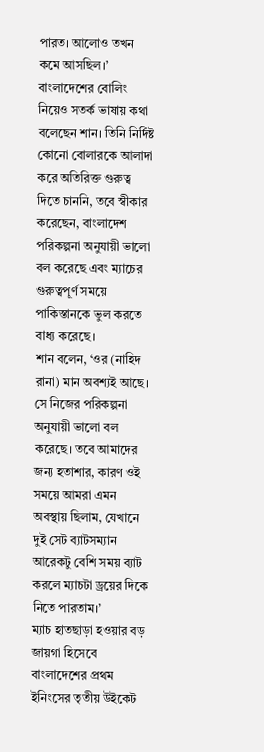পারত। আলোও তখন কমে আসছিল।’
বাংলাদেশের বোলিং নিয়েও সতর্ক ভাষায় কথা বলেছেন শান। তিনি নির্দিষ্ট কোনো বোলারকে আলাদা করে অতিরিক্ত গুরুত্ব দিতে চাননি, তবে স্বীকার করেছেন, বাংলাদেশ পরিকল্পনা অনুযায়ী ভালো বল করেছে এবং ম্যাচের গুরুত্বপূর্ণ সময়ে পাকিস্তানকে ভুল করতে বাধ্য করেছে।
শান বলেন, ‘ওর (নাহিদ রানা) মান অবশ্যই আছে। সে নিজের পরিকল্পনা অনুযায়ী ভালো বল করেছে। তবে আমাদের জন্য হতাশার, কারণ ওই সময়ে আমরা এমন অবস্থায় ছিলাম, যেখানে দুই সেট ব্যাটসম্যান আরেকটু বেশি সময় ব্যাট করলে ম্যাচটা ড্রয়ের দিকে নিতে পারতাম।’
ম্যাচ হাতছাড়া হওয়ার বড় জায়গা হিসেবে বাংলাদেশের প্রথম ইনিংসের তৃতীয় উইকেট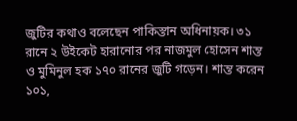জুটির কথাও বলেছেন পাকিস্তান অধিনায়ক। ৩১ রানে ২ উইকেট হারানোর পর নাজমুল হোসেন শান্ত ও মুমিনুল হক ১৭০ রানের জুটি গড়েন। শান্ত করেন ১০১,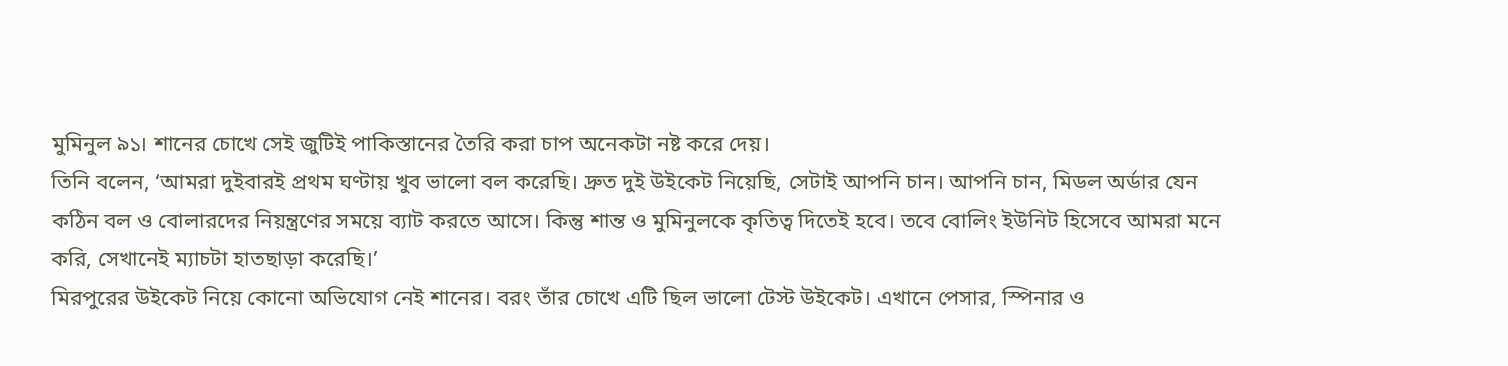মুমিনুল ৯১। শানের চোখে সেই জুটিই পাকিস্তানের তৈরি করা চাপ অনেকটা নষ্ট করে দেয়।
তিনি বলেন, ‘আমরা দুইবারই প্রথম ঘণ্টায় খুব ভালো বল করেছি। দ্রুত দুই উইকেট নিয়েছি, সেটাই আপনি চান। আপনি চান, মিডল অর্ডার যেন কঠিন বল ও বোলারদের নিয়ন্ত্রণের সময়ে ব্যাট করতে আসে। কিন্তু শান্ত ও মুমিনুলকে কৃতিত্ব দিতেই হবে। তবে বোলিং ইউনিট হিসেবে আমরা মনে করি, সেখানেই ম্যাচটা হাতছাড়া করেছি।’
মিরপুরের উইকেট নিয়ে কোনো অভিযোগ নেই শানের। বরং তাঁর চোখে এটি ছিল ভালো টেস্ট উইকেট। এখানে পেসার, স্পিনার ও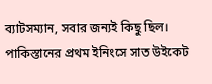ব্যাটসম্যান, সবার জন্যই কিছু ছিল। পাকিস্তানের প্রথম ইনিংসে সাত উইকেট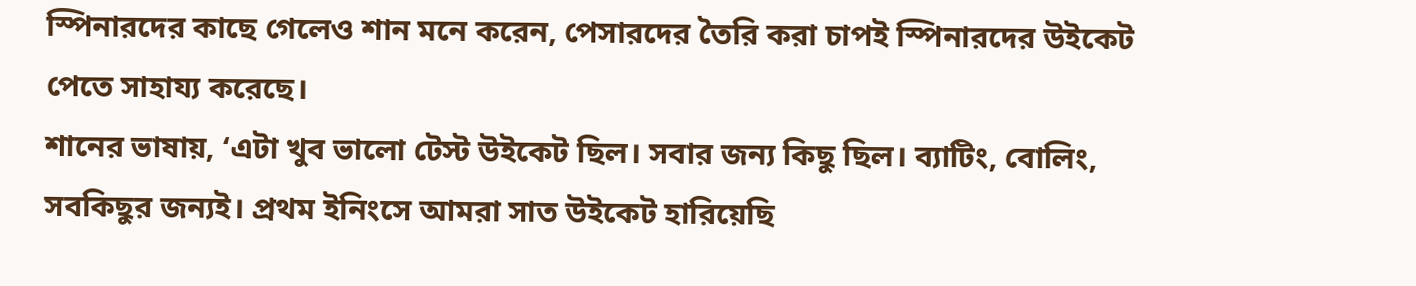স্পিনারদের কাছে গেলেও শান মনে করেন, পেসারদের তৈরি করা চাপই স্পিনারদের উইকেট পেতে সাহায্য করেছে।
শানের ভাষায়, ‘এটা খুব ভালো টেস্ট উইকেট ছিল। সবার জন্য কিছু ছিল। ব্যাটিং, বোলিং, সবকিছুর জন্যই। প্রথম ইনিংসে আমরা সাত উইকেট হারিয়েছি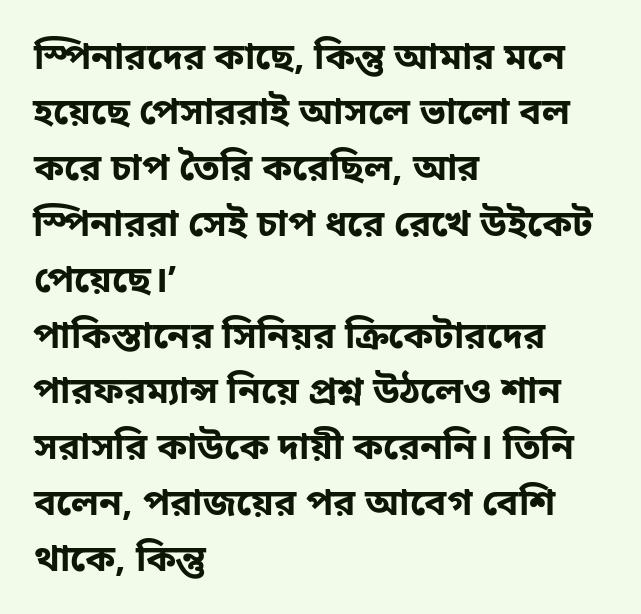স্পিনারদের কাছে, কিন্তু আমার মনে হয়েছে পেসাররাই আসলে ভালো বল করে চাপ তৈরি করেছিল, আর স্পিনাররা সেই চাপ ধরে রেখে উইকেট পেয়েছে।’
পাকিস্তানের সিনিয়র ক্রিকেটারদের পারফরম্যান্স নিয়ে প্রশ্ন উঠলেও শান সরাসরি কাউকে দায়ী করেননি। তিনি বলেন, পরাজয়ের পর আবেগ বেশি থাকে, কিন্তু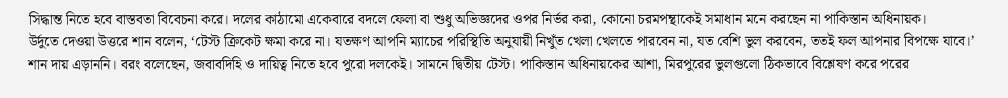সিদ্ধান্ত নিতে হবে বাস্তবতা বিবেচনা করে। দলের কাঠামো একেবারে বদলে ফেলা বা শুধু অভিজ্ঞদের ওপর নির্ভর করা, কোনো চরমপন্থাকেই সমাধান মনে করছেন না পাকিস্তান অধিনায়ক।
উর্দুতে দেওয়া উত্তরে শান বলেন, ‘টেস্ট ক্রিকেট ক্ষমা করে না। যতক্ষণ আপনি ম্যাচের পরিস্থিতি অনুযায়ী নিখুঁত খেলা খেলতে পারবেন না, যত বেশি ভুল করবেন, ততই ফল আপনার বিপক্ষে যাবে।’
শান দায় এড়াননি। বরং বলেছেন, জবাবদিহি ও দায়িত্ব নিতে হবে পুরো দলকেই। সামনে দ্বিতীয় টেস্ট। পাকিস্তান অধিনায়কের আশা, মিরপুরের ভুলগুলো ঠিকভাবে বিশ্লেষণ করে পরের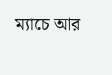ম্যাচে আর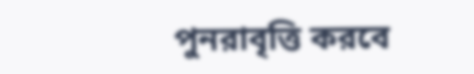পুনরাবৃত্তি করবে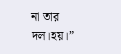না তার দল।হয়।”